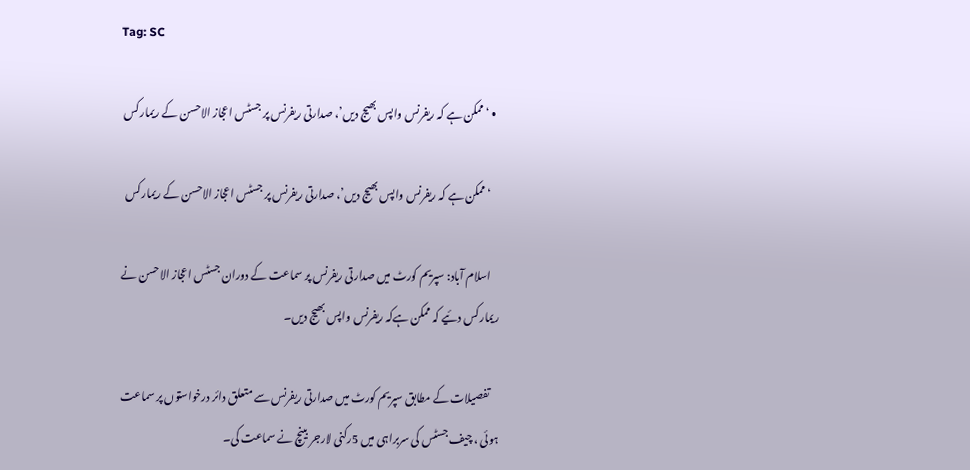Tag: SC

  • ‘ممکن ہے کہ ریفرنس واپس بھیج دیں’، صدارتی ریفرنس پر جسٹس اعجاز الاحسن کے ریمارکس

    ‘ممکن ہے کہ ریفرنس واپس بھیج دیں’، صدارتی ریفرنس پر جسٹس اعجاز الاحسن کے ریمارکس

    اسلام آباد: سپریم کورٹ میں صدارتی ریفرنس پر سماعت کے دوران جسٹس اعجاز الاحسن نے ریمارکس دئیے کہ ممکن ہےکہ ریفرنس واپس بھیج دیں۔

    تفصیلات کے مطابق سپریم کورٹ میں صدارتی ریفرنس سے متعلق دائر درخواستوں پر سماعت ہوئی ، چیف جسٹس کی سربراہی میں 5رکنی لارجر بینچ نے سماعت کی۔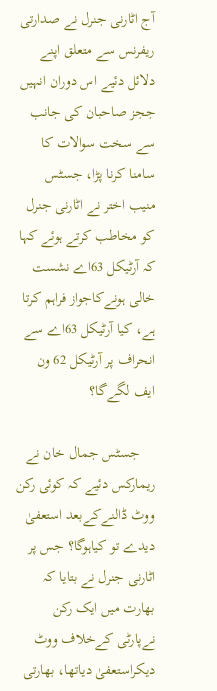آج اٹارنی جنرل نے صدارتی ریفرنس سے متعلق اپنے دلائل دئیے اس دوران انہیں ججز صاحبان کی جانب سے سخت سوالات کا سامنا کرنا پڑا، جسٹس منیب اختر نے اٹارنی جنرل کو مخاطب کرتے ہوئے کہا کہ آرٹیکل 63اے نشست خالی ہونےکاجواز فراہم کرتا ہے، کیا آرٹیکل 63اے سے انحراف پر آرٹیکل 62 ون ایف لگےگا؟

    جسٹس جمال خان نے ریمارکس دئیے کہ کوئی رکن ووٹ ڈالنےکےبعد استعفیٰ دیدے تو کیاہوگا؟ جس پر اٹارنی جنرل نے بتایا کہ بھارت میں ایک رکن نےپارٹی کےخلاف ووٹ دیکراستعفیٰ دیاتھا، بھارتی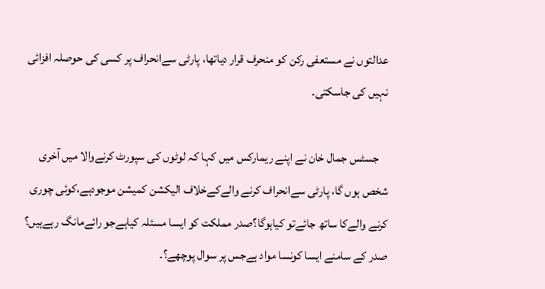عدالتوں نے مستعفی رکن کو منحرف قرار دیاتھا، پارٹی سےانحراف پر کسی کی حوصلہ افزائی نہیں کی جاسکتی۔

    جسٹس جمال خان نے اپنے ریمارکس میں کہا کہ لوٹوں کی سپورٹ کرنےوالا میں آخری شخص ہوں گا، پارٹی سےانحراف کرنے والےکےخلاف الیکشن کمیشن موجودہے،کوئی چوری کرنے والےکا ساتھ جائےتو کیاہوگا؟صدر مملکت کو ایسا مسئلہ کیاہےجو رائےمانگ رہےہیں؟ صدر کے سامنے ایسا کونسا مواد ہےجس پر سوال پوچھے؟۔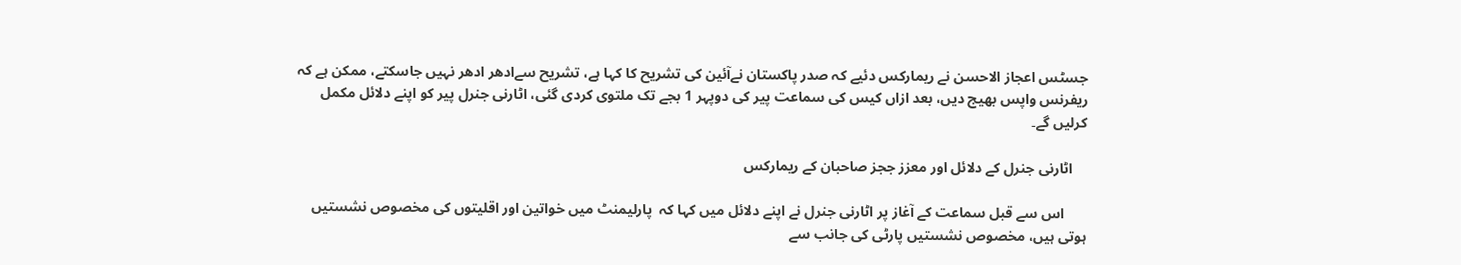جسٹس اعجاز الاحسن نے ریمارکس دئیے کہ صدر پاکستان نےآئین کی تشریح کا کہا ہے، تشریح سےادھر ادھر نہیں جاسکتے، ممکن ہے کہ ریفرنس واپس بھیج دیں، بعد ازاں کیس کی سماعت پیر کی دوپہر 1 بجے تک ملتوی کردی گئی، اٹارنی جنرل پیر کو اپنے دلائل مکمل کرلیں گے۔

    اٹارنی جنرل کے دلائل اور معزز ججز صاحبان کے ریمارکس

      اس سے قبل سماعت کے آغاز پر اٹارنی جنرل نے اپنے دلائل میں کہا کہ  پارلیمنٹ میں خواتین اور اقلیتوں کی مخصوص نشستیں ہوتی ہیں، مخصوص نشستیں پارٹی کی جانب سے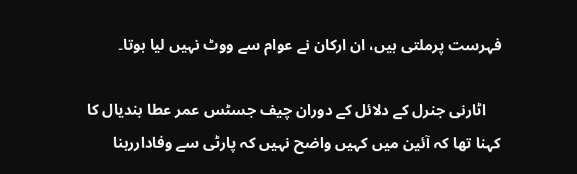فہرست پرملتی ہیں، ان ارکان نے عوام سے ووٹ نہیں لیا ہوتا۔

    اٹارنی جنرل کے دلائل کے دوران چیف جسٹس عمر عطا بندیال کا کہنا تھا کہ آئین میں کہیں واضح نہیں کہ پارٹی سے وفاداررہنا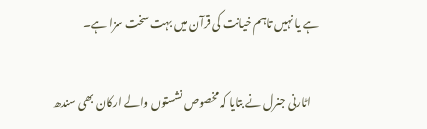ہے یا نہیں تاہم خیانت کی قرآن میں بہت سخت سزا ہے۔

    اٹارنی جنرل نے بتایا کہ مخصوص نشستوں والے ارکان بھی سندھ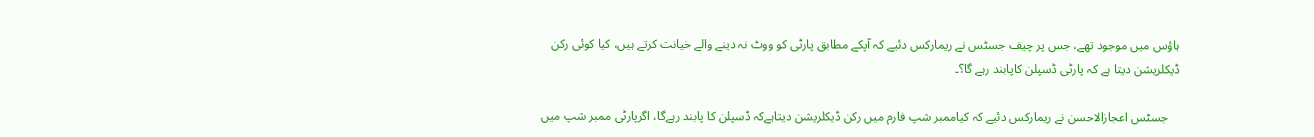ہاؤس میں موجود تھے، جس پر چیف جسٹس نے ریمارکس دئیے کہ آپکے مطابق پارٹی کو ووٹ نہ دینے والے خیانت کرتے ہیں، کیا کوئی رکن ڈیکلریشن دیتا ہے کہ پارٹی ڈسپلن کاپابند رہے گا؟۔

    جسٹس اعجازالاحسن نے ریمارکس دئیے کہ کیاممبر شپ فارم میں رکن ڈیکلریشن دیتاہےکہ ڈسپلن کا پابند رہےگا، اگرپارٹی ممبر شپ میں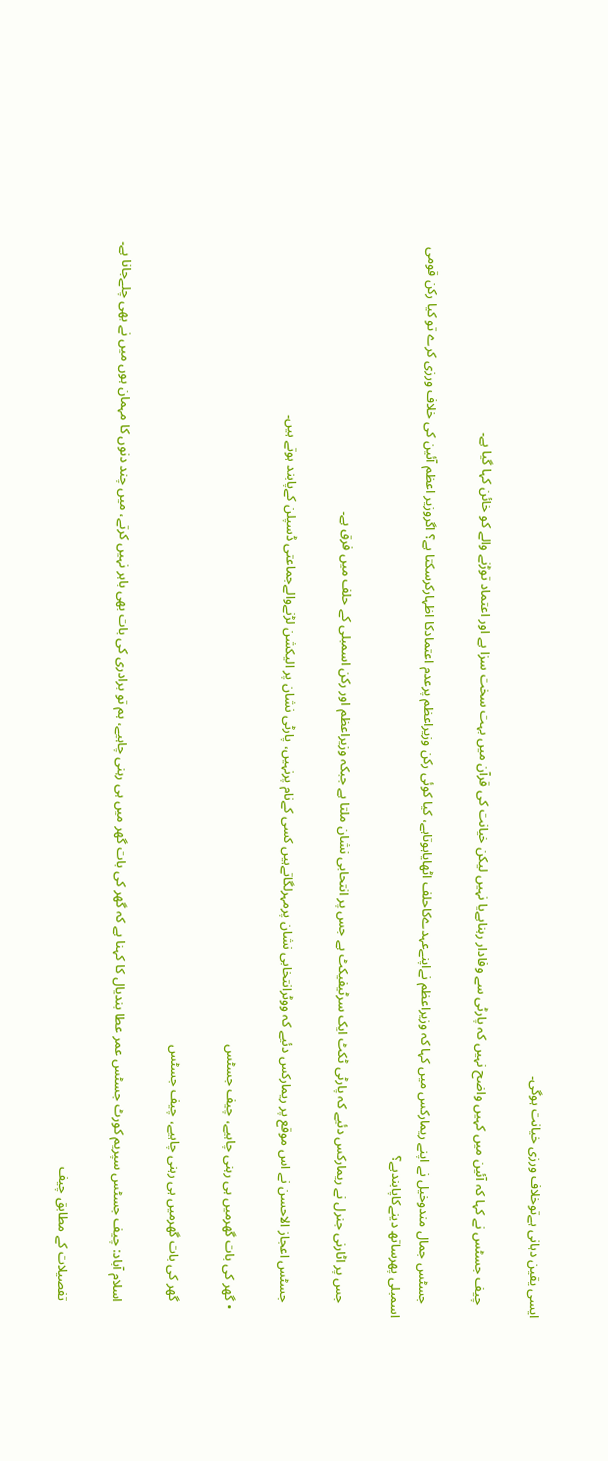ایسی یقین دہانی ہےتوخلاف ورزی خیانت ہوگی۔

    چیف جسٹس نے کہا کہ آئین میں کہیں واضح نہیں کہ پارٹی سے وفادار رہناہےیا نہیں لیکن خیانت کی قرآن میں بہت سخت سزا ہے اور اعتماد توڑنے والے کو خائن کہا گیا ہے۔

    جسٹس جمال مندوخیل نے اپنے ریمارکس میں کہا کہ وزیراعظم نےاپنےعہدےکاحلف اٹھایاہوتاہے، کیا کوئی رکن وزیراعظم پرعدم اعتمادکا اظہارکرسکتا ہے؟ اگروزیر اعظم آئین کی خلاف ورزی کرے تو کیا رکن قومی اسمبلی پھرساتھ دینےکاپابندہے؟

    جس پر اٹارنی جنرل نے ریمارکس دئیے کہ پارٹی ٹکٹ ایک سرٹیفیکٹ ہے جس پر انتحابی نشان ملتا ہے جبکہ وزیراعظم اور رکن اسمبلی کے حلف میں فرق ہے۔

    جسٹس اعجاز الاحسن نے اس موقع پر ریمارکس دئیے کہ ووٹرانتخابی نشان پرمہرلگاتےہیں کسی کےنام پرنہیں، پارٹی نشان پر الیکشن لڑنےوالےجماعتی ڈسپلن کےپابند ہوتے ہیں۔

  • گھر کی بات گھرمیں ہی رہنی چاہیے، چیف جسٹس

    گھر کی بات گھرمیں ہی رہنی چاہیے، چیف جسٹس

    اسلام آباد: چیف جسٹس سپریم کورٹ جسٹس عمر عطا بندیال کا کہنا ہے کہ گھر کی بات گھر میں ہی رہنی چاہیے، ہم تو برادری کی بات بھی باہر نہیں کرتے، میں چند دنوں کا مہمان ہوں میں نے بھی چلےجانا ہے۔

    تفصیلات کے مطابق چیف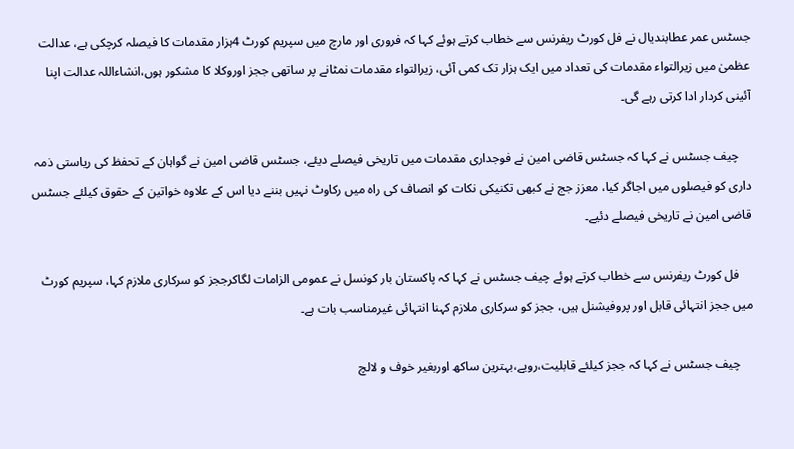جسٹس عمر عطابندیال نے فل کورٹ ریفرنس سے خطاب کرتے ہوئے کہا کہ فروری اور مارچ میں سپریم کورٹ 4ہزار مقدمات کا فیصلہ کرچکی ہے، عدالت عظمیٰ میں زیرالتواء مقدمات کی تعداد میں ایک ہزار تک کمی آئی، زیرالتواء مقدمات نمٹانے پر ساتھی ججز اوروکلا کا مشکور ہوں،انشاءاللہ عدالت اپنا آئینی کردار ادا کرتی رہے گی۔

    چیف جسٹس نے کہا کہ جسٹس قاضی امین نے فوجداری مقدمات میں تاریخی فیصلے دیئے، جسٹس قاضی امین نے گواہان کے تحفظ کی ریاستی ذمہ داری کو فیصلوں میں اجاگر کیا، معزز جج نے کبھی تکنیکی نکات کو انصاف کی راہ میں رکاوٹ نہیں بننے دیا اس کے علاوہ خواتین کے حقوق کیلئے جسٹس قاضی امین نے تاریخی فیصلے دئیے۔

    فل کورٹ ریفرنس سے خطاب کرتے ہوئے چیف جسٹس نے کہا کہ پاکستان بار کونسل نے عمومی الزامات لگاکرججز کو سرکاری ملازم کہا، سپریم کورٹ میں ججز انتہائی قابل اور پروفیشنل ہیں، ججز کو سرکاری ملازم کہنا انتہائی غیرمناسب بات ہے۔

    چیف جسٹس نے کہا کہ ججز کیلئے قابلیت،رویے،بہترین ساکھ اوربغیر خوف و لالچ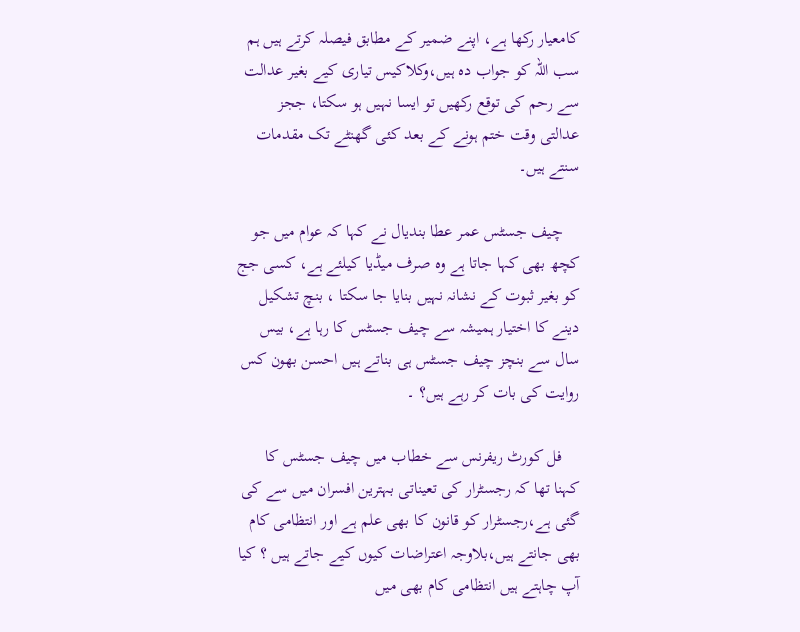کامعیار رکھا ہے، اپنے ضمیر کے مطابق فیصلہ کرتے ہیں ہم سب اللہ کو جواب دہ ہیں،وکلاکیس تیاری کیے بغیر عدالت سے رحم کی توقع رکھیں تو ایسا نہیں ہو سکتا، ججز عدالتی وقت ختم ہونے کے بعد کئی گھنٹے تک مقدمات سنتے ہیں۔

    چیف جسٹس عمر عطا بندیال نے کہا کہ عوام میں جو کچھ بھی کہا جاتا ہے وہ صرف میڈیا کیلئے ہے، کسی جج کو بغیر ثبوت کے نشانہ نہیں بنایا جا سکتا ، بنچ تشکیل دینے کا اختیار ہمیشہ سے چیف جسٹس کا رہا ہے، بیس سال سے بنچز چیف جسٹس ہی بناتے ہیں احسن بھون کس روایت کی بات کر رہے ہیں؟ ۔

    فل کورٹ ریفرنس سے خطاب میں چیف جسٹس کا کہنا تھا کہ رجسٹرار کی تعیناتی بہترین افسران میں سے کی گئی ہے،رجسٹرار کو قانون کا بھی علم ہے اور انتظامی کام بھی جانتے ہیں،بلاوجہ اعتراضات کیوں کیے جاتے ہیں ؟ کیا آپ چاہتے ہیں انتظامی کام بھی میں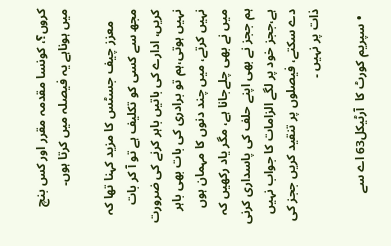کروں؟، کونسا مقدمہ مقرر اور کس بنچ میں ہوناہے یہ فیصلہ میں کرتا ہوں۔

    معزز چیف جسٹس کا مزید کہنا تھا کہ مجھ سے کسی کو تکلیف ہے تو آ کر بات کریں، ادارے کی باتیں باہر کرنے کی ضرورت نہیں ہوتی،ہم تو برادری کی بات بھی باہر نہیں کرتے، میں چند دنوں کا مہمان ہوں میں نے بھی چلےجانا ہے، مگر یاد رکھیں کہ ہم ججز نے بھی اپنے حلف کی پاسداری کرنی ہے،ججز خود پر لگے الزامات کا جواب نہیں دے سکتے، فیصلوں پر تنقید کریں ججز کی ذات پر نہیں ۔

  • سپریم کورٹ کا  آرٹیکل63 اے سے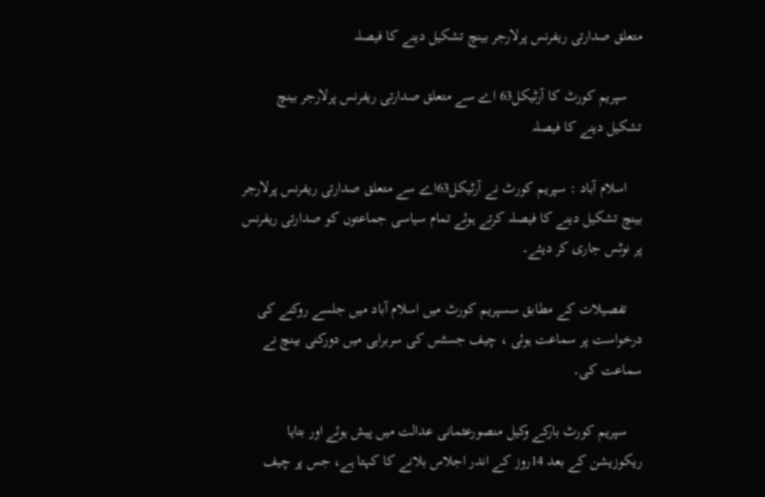متعلق صدارتی ریفرنس پرلارجر بینچ تشکیل دینے کا فیصلہ

    سپریم کورٹ کا آرٹیکل63 اے سے متعلق صدارتی ریفرنس پرلارجر بینچ تشکیل دینے کا فیصلہ

    اسلام آباد : سپریم کورٹ نے آرٹیکل63اے سے متعلق صدارتی ریفرنس پرلارجر بینچ تشکیل دینے کا فیصلہ کرتے ہوئے تمام سیاسی جماعتوں کو صدارتی ریفرنس پر نوٹس جاری کر دیئے۔

    تفصیلات کے مطابق سسپریم کورٹ میں اسلام آباد میں جلسے روکنے کی درخواست پر سماعت ہوئی ، چیف جسٹس کی سربراہی میں دورکنی بینچ نے سماعت کی۔

    سپریم کورٹ بارکے وکیل منصورعثمانی عدالت میں پیش ہوئے اور بتایا ریکوزیشن کے بعد 14روز کے اندر اجلاس بلانے کا کہتا ہے، جس پر چیف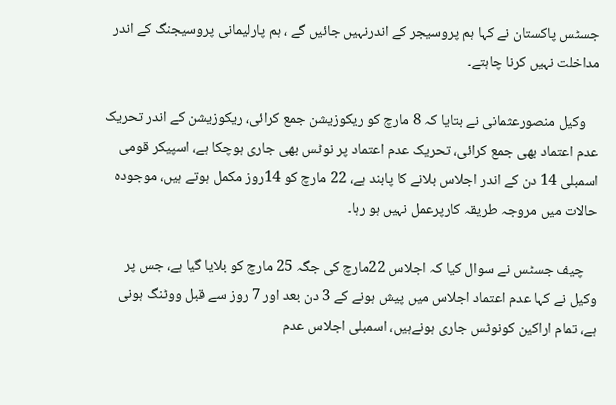جسٹس پاکستان نے کہا ہم پروسیجر کے اندرنہیں جائیں گے ، ہم پارلیمانی پروسیجنگ کے اندر مداخلت نہیں کرنا چاہتے۔

    وکیل منصورعثمانی نے بتایا کہ 8 مارچ کو ریکوزیشن جمع کرائی، ریکوزیشن کے اندر تحریک عدم اعتماد بھی جمع کرائی، تحریک عدم اعتماد پر نوٹس بھی جاری ہوچکا ہے، اسپیکر قومی اسمبلی 14 دن کے اندر اجلاس بلانے کا پابند ہے، 22 مارچ کو 14روز مکمل ہوتے ہیں، موجودہ حالات میں مروجہ طریقہ کارپرعمل نہیں ہو رہا۔

    چیف جسٹس نے سوال کیا کہ اجلاس 22مارچ کی جگہ 25 مارچ کو بلایا گیا ہے، جس پر وکیل نے کہا عدم اعتماد اجلاس میں پیش ہونے کے 3 دن بعد اور 7 روز سے قبل ووٹنگ ہونی ہے، تمام اراکین کونوٹس جاری ہونےہیں، اسمبلی اجلاس عدم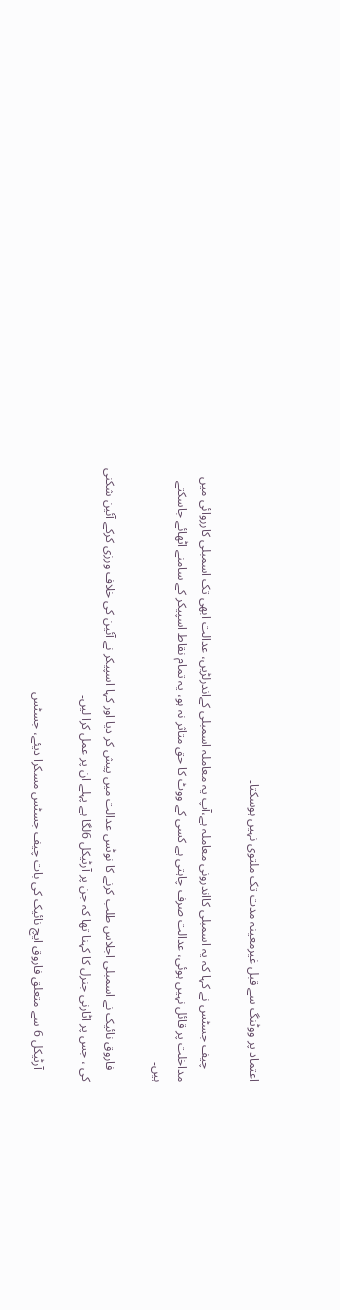اعتماد پر ووٹنگ سے قبل غیرمعینہ مدت تک ملتوی نہیں ہوسکتا۔

    چیف جسٹس نے کہا کہ یہ اسمبلی کااندرونی معاملہ ہے،آپ یہ معاملہ اسمبلی کےاندرلڑیں، عدالت ابھی تک اسمبلی کارروائی میں مداخلت پر قائل نہیں ہوئی، عدالت صرف چاہتی ہے کسی کے ووٹ کا حق متاثر نہ ہو، یہ تمام نقاط اسپیکر کے سامنے اٹھائے جاسکتے ہیں۔

    فاروق نائیک نے اسمبلی اجلاس طلب کرنے کا نوٹس عدالت میں پیش کر دیا اور کہا اسپیکر نے آئین کی خلاف ورزی کرکے آئین شکنی کی ، جس پر اٹارنی جنرل کا کہنا تھا کہ جن پر آرٹیکل 6لگا ہے پہلے ان پر عمل کرا لیں۔

    آرٹیکل 6 سے متعلق فاروق ایچ نائیک کی بات چیف جسٹس مسکرا دیئے، جسٹس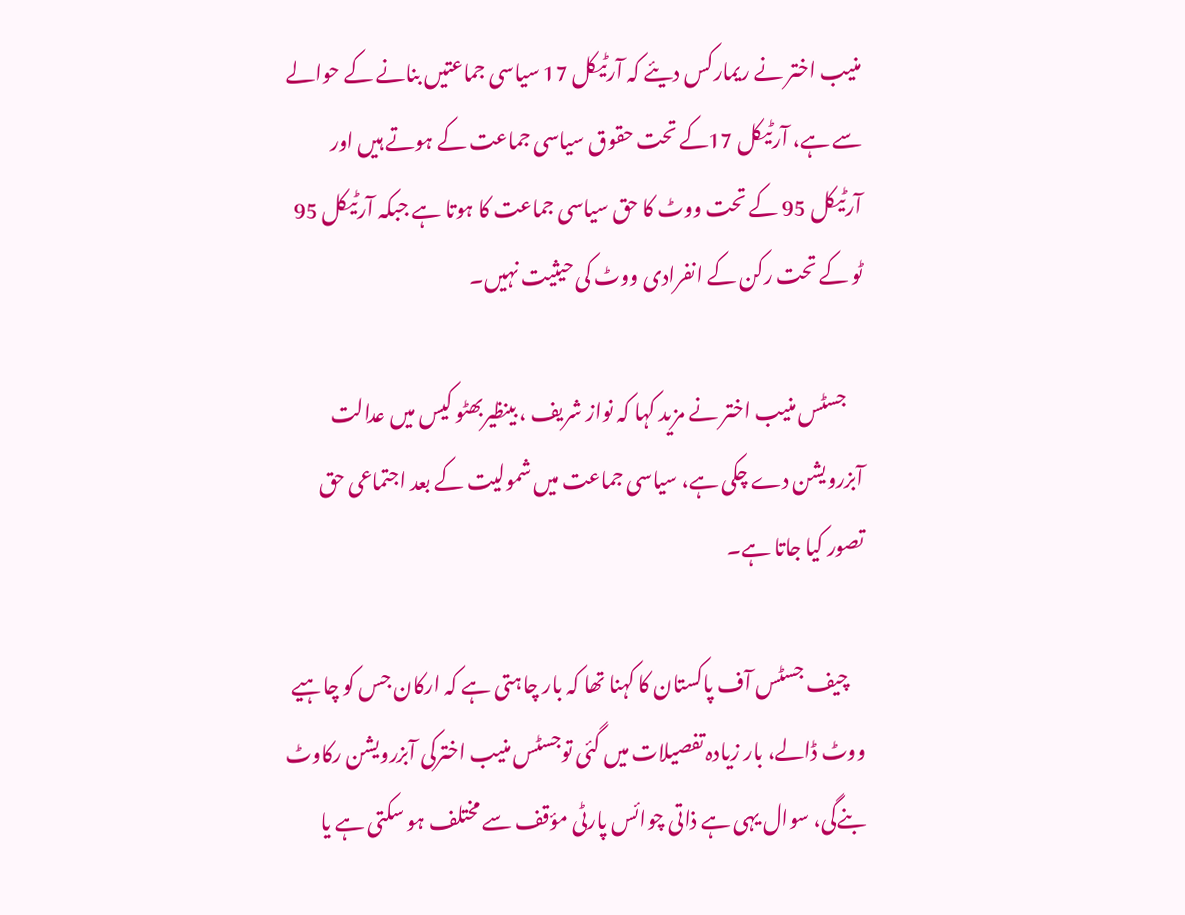منیب اختر نے ریمارکس دیئے کہ آرٹیکل 17 سیاسی جماعتیں بنانے کے حوالے سے ہے، آرٹیکل 17کے تحت حقوق سیاسی جماعت کے ہوتے ہیں اور آرٹیکل 95 کے تحت ووٹ کا حق سیاسی جماعت کا ہوتا ہے جبکہ آرٹیکل 95 ٹو کے تحت رکن کے انفرادی ووٹ کی حیثیت نہیں۔

    جسٹس منیب اختر نے مزید کہا کہ نواز شریف ، بینظیربھٹو کیس میں عدالت آبزرویشن دے چکی ہے، سیاسی جماعت میں شمولیت کے بعد اجتماعی حق تصور کیا جاتا ہے۔

    چیف جسٹس آف پاکستان کا کہنا تھا کہ بار چاہتی ہے کہ ارکان جس کو چاہیے ووٹ ڈالے، بار زیادہ تفصیلات میں گئی توجسٹس منیب اخترکی آبزرویشن رکاوٹ بنےگی، سوال یہی ہے ذاتی چوائس پارٹی مؤقف سے مختلف ہو سکتی ہے یا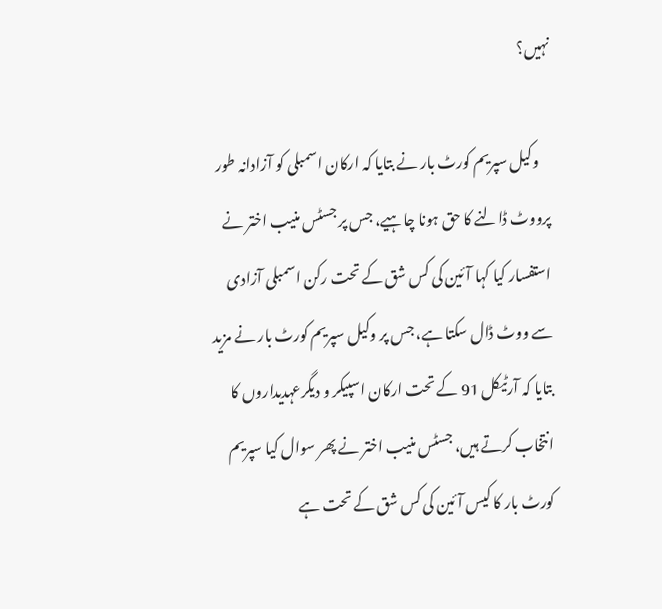نہیں؟

    وکیل سپریم کورٹ بار نے بتایا کہ ارکان اسمبلی کو آزادانہ طور پرووٹ ڈالنے کا حق ہونا چاہیے، جس پر جسٹس منیب اختر نے استفسار کیا کہا آئین کی کس شق کے تحت رکن اسمبلی آزادی سے ووٹ ڈال سکتا ہے، جس پر وکیل سپریم کورٹ بار نے مزید بتایا کہ آرٹیکل 91 کے تحت ارکان اسپیکر و دیگرعہدیداروں کا انتخاب کرتے ہیں، جسٹس منیب اختر نے پھر سوال کیا سپریم کورٹ بار کا کیس آئین کی کس شق کے تحت ہے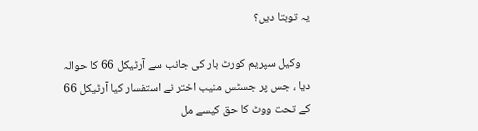یہ توبتا دیں؟

    وکیل سپریم کورٹ بار کی جانب سے آرٹیکل 66 کا حوالہ دیا ، جس پر جسٹس منیب اختر نے استفسار کیا آرٹیکل 66 کے تحت ووٹ کا حق کیسے مل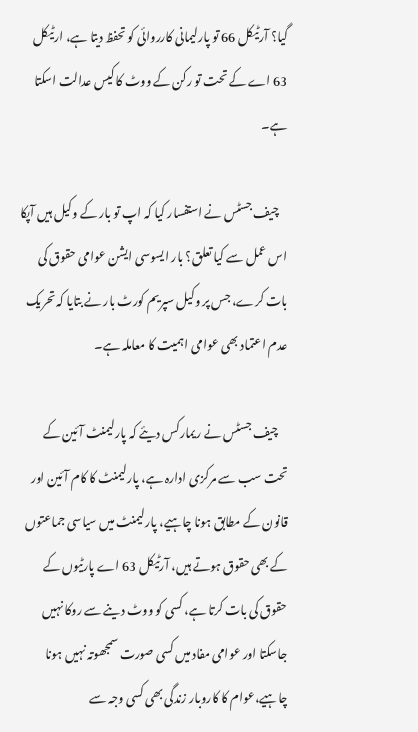گیا؟ آرٹیکل 66 تو پارلیمانی کارروائی کو تحفظ دیتا ہے، ارٹیکل 63 اے کے تحت تو رکن کے ووٹ کا کیس عدالت اسکتا ہے۔

    چیف جسٹس نے استفسار کیا کہ اپ تو بار کے وکیل ہیں آپکا اس عمل سے کیا تعلق؟ بار ایسوسی ایشن عوامی حقوق کی بات کرے، جس پر وکیل سپریم کورٹ بار نے بتایا کہ تحریک عدم اعتماد بھی عوامی اہمیت کا معاملہ ہے۔

    چیف جسٹس نے ریمارکس دیئے کہ پارلیمنٹ آئین کے تحت سب سے مرکزی ادارہ ہے، پارلیمنٹ کا کام آئین اور قانون کے مطابق ہونا چاہیے، پارلیمنٹ میں سیاسی جماعتوں کے بھی حقوق ہوتے ہیں، آرٹیکل 63 اے پارٹیوں کے حقوق کی بات کرتا ہے، کسی کو ووٹ دینے سے روکا نہیں جاسکتا اور عوامی مفاد میں کسی صورت سمجھوتہ نہیں ہونا چاہیے،عوام کا کاروبار زندگی بھی کسی وجہ سے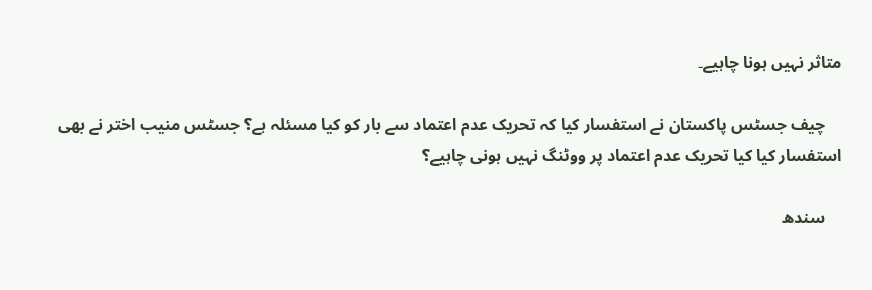متاثر نہیں ہونا چاہیے۔

    چیف جسٹس پاکستان نے استفسار کیا کہ تحریک عدم اعتماد سے بار کو کیا مسئلہ ہے؟ جسٹس منیب اختر نے بھی استفسار کیا کیا تحریک عدم اعتماد پر ووٹنگ نہیں ہونی چاہیے؟

    سندھ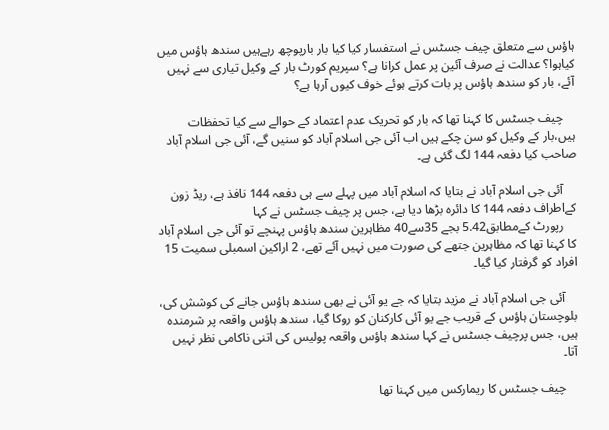ہاؤس سے متعلق چیف جسٹس نے استفسار کیا کیا بار بارپوچھ رہےہیں سندھ ہاؤس میں کیاہوا؟ عدالت نے صرف آئین پر عمل کرانا ہے؟ سپریم کورٹ بار کے وکیل تیاری سے نہیں آئے، بار کو سندھ ہاؤس پر بات کرتے ہوئے خوف کیوں آرہا ہے؟

    چیف جسٹس کا کہنا تھا کہ بار کو تحریک عدم اعتماد کے حوالے سے کیا تحفظات ہیں،بار کے وکیل کو سن چکے ہیں اب آئی جی اسلام آباد کو سنیں گے، آئی جی اسلام آباد صاحب کیا دفعہ 144 لگ گئی ہے۔

    آئی جی اسلام آباد نے بتایا کہ اسلام آباد میں پہلے سے ہی دفعہ 144 نافذ ہے، ریڈ زون کےاطراف دفعہ 144 کا دائرہ بڑھا دیا ہے، جس پر چیف جسٹس نے کہا
    رپورٹ کےمطابق5.42 بجے 35سے40 مظاہرین سندھ ہاؤس پہنچے تو آئی جی اسلام آباد کا کہنا تھا کہ مظاہرین جتھے کی صورت میں نہیں آئے تھے، 2 اراکین اسمبلی سمیت 15 افراد کو گرفتار کیا گیا۔

    آئی جی اسلام آباد نے مزید بتایا کہ جے یو آئی نے بھی سندھ ہاؤس جانے کی کوشش کی، بلوچستان ہاؤس کے قریب جے یو آئی کارکنان کو روکا گیا، سندھ ہاؤس واقعہ پر شرمندہ ہیں، جس پرچیف جسٹس نے کہا سندھ ہاؤس واقعہ پولیس کی اتنی ناکامی نظر نہیں آتا۔

    چیف جسٹس کا ریمارکس میں کہنا تھا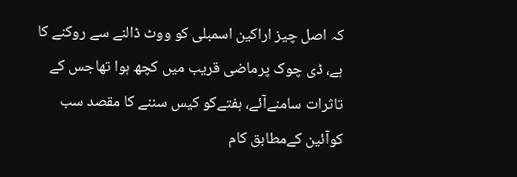کہ اصل چیز اراکین اسمبلی کو ووٹ ڈالنے سے روکنے کا ہے، ڈی چوک پرماضی قریب میں کچھ ہوا تھاجس کے تاثرات سامنےآئے، ہفتےکو کیس سننے کا مقصد سب کوآئین کےمطابق کام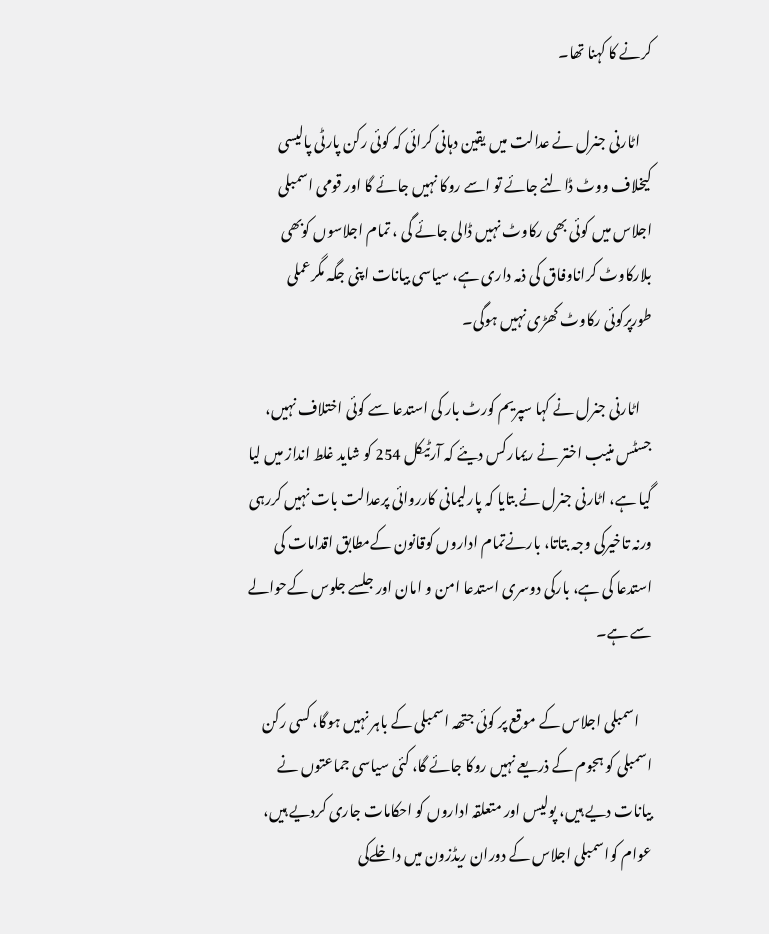کرنے کا کہنا تھا۔

    اٹارنی جنرل نے عدالت میں یقین دہانی کرائی کہ کوئی رکن پارٹی پالیسی کیخلاف ووٹ ڈالنے جائے تو اسے روکا نہیں جائے گا اور قومی اسمبلی اجلاس میں کوئی بھی رکاوٹ نہیں ڈالی جائے گی ، تمام اجلاسوں کوبھی بلارکاوٹ کراناوفاق کی ذمہ داری ہے، سیاسی بیانات اپنی جگہ مگرعملی طورپرکوئی رکاوٹ کھڑی نہیں ہوگی۔

    اٹارنی جنرل نے کہا سپریم کورٹ بار کی استدعا سے کوئی اختلاف نہیں، جسٹس منیب اختر نے ریمارکس دیئے کہ آرٹیکل 254 کو شاید غلط انداز میں لیا گیا ہے، اٹارنی جنرل نے بتایا کہ پارلیمانی کارروائی پرعدالت بات نہیں کررہی ورنہ تاخیرکی وجہ بتاتا، بارنےتمام اداروں کوقانون کےمطابق اقدامات کی استدعا کی ہے، بارکی دوسری استدعا امن و امان اور جلسے جلوس کےحوالے سے ہے۔

    اسمبلی اجلاس کے موقع پر کوئی جتھہ اسمبلی کے باہر نہیں ہوگا، کسی رکن اسمبلی کو ہجوم کے ذریعے نہیں روکا جائے گا، کئی سیاسی جماعتوں نے بیانات دیے ہیں، پولیس اور متعلقہ اداروں کو احکامات جاری کردیے ہیں، عوام کواسمبلی اجلاس کے دوران ریڈزون میں داخلےکی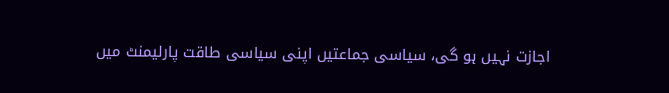اجازت نہیں ہو گی، سیاسی جماعتیں اپنی سیاسی طاقت پارلیمنٹ میں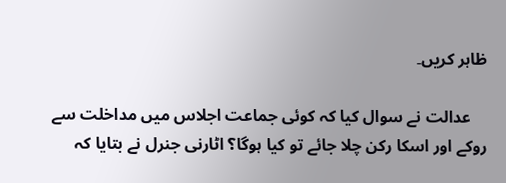ظاہر کریں۔

    عدالت نے سوال کیا کہ کوئی جماعت اجلاس میں مداخلت سے روکے اور اسکا رکن چلا جائے تو کیا ہوگا؟ اٹارنی جنرل نے بتایا کہ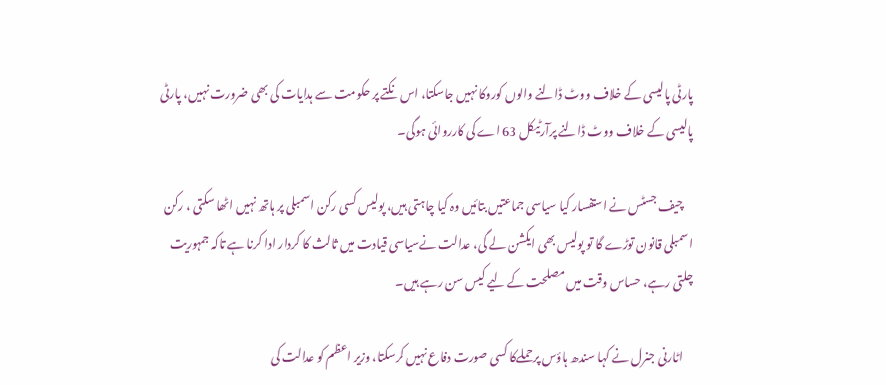پارٹی پالیسی کے خلاف ووٹ ڈالنے والوں کوروکا نہیں جاسکتا، اس نکتے پر حکومت سے ہدایات کی بھی ضرورت نہیں، پارٹی پالیسی کے خلاف ووٹ ڈالنے پرآرٹیکل 63 اے کی کارروائی ہوگی۔

    چیف جسٹس نے استفسار کیا سیاسی جماعتیں بتائیں وہ کیا چاہتی ہیں، پولیس کسی رکن اسمبلی پر ہاتھ نہیں اٹھا سکتی ، رکن اسمبلی قانون توڑے گا تو پولیس بھی ایکشن لے گی، عدالت نےسیاسی قیادت میں ثالث کا کردار ادا کرنا ہے تاکہ جمہوریت چلتی رہے، حساس وقت میں مصلحت کے لیے کیس سن رہے ہیں۔

    اٹارنی جنرل نے کہا سندھ ہاؤس پرحملےکا کسی صورت دفاع نہیں کرسکتا، وزیر اعظم کو عدالت کی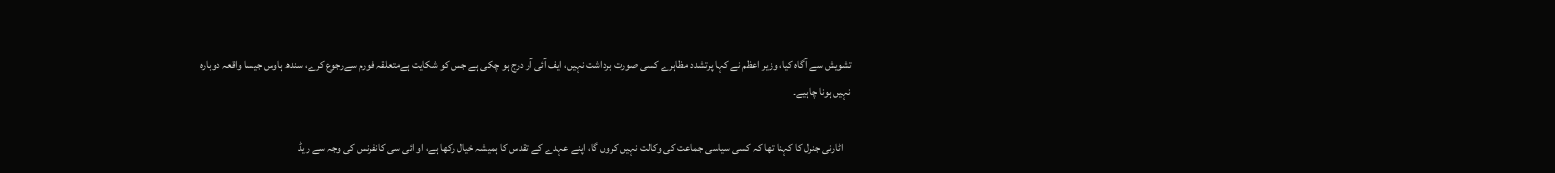تشویش سے آگاہ کیا، وزیر اعظم نے کہا پرتشدد مظاہرے کسی صورت برداشت نہیں، ایف آئی آر درج ہو چکی ہے جس کو شکایت ہےمتعلقہ فورم سےرجوع کرے، سندھ ہاوس جیسا واقعہ دوبارہ نہیں ہونا چاہیے۔

    اٹارنی جنرل کا کہنا تھا کہ کسی سیاسی جماعت کی وکالت نہیں کروں گا، اپنے عہدے کے تقدس کا ہمیشہ خیال رکھا ہے، او ائی سی کانفرنس کی وجہ سے ریڈ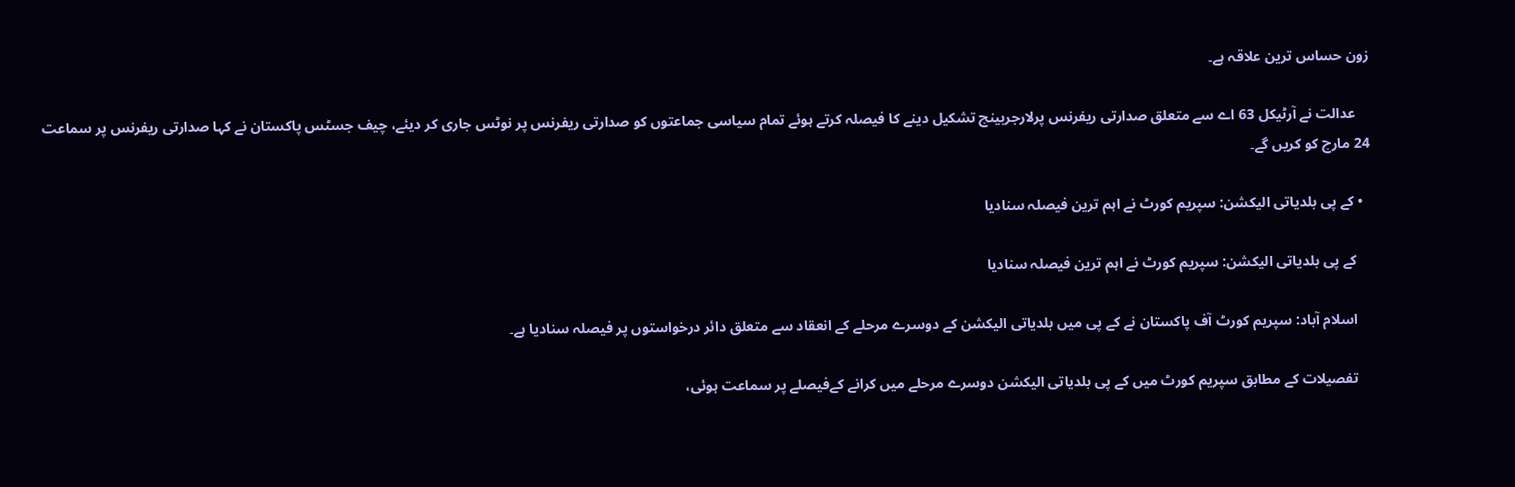زون حساس ترین علاقہ ہے۔

    عدالت نے آرٹیکل 63 اے سے متعلق صدارتی ریفرنس پرلارجربینچ تشکیل دینے کا فیصلہ کرتے ہوئے تمام سیاسی جماعتوں کو صدارتی ریفرنس پر نوٹس جاری کر دیئے، چیف جسٹس پاکستان نے کہا صدارتی ریفرنس پر سماعت 24 مارچ کو کریں گے۔

  • کے پی بلدیاتی الیکشن: سپریم کورٹ نے اہم ترین فیصلہ سنادیا

    کے پی بلدیاتی الیکشن: سپریم کورٹ نے اہم ترین فیصلہ سنادیا

    اسلام آباد: سپریم کورٹ آف پاکستان نے کے پی میں بلدیاتی الیکشن کے دوسرے مرحلے کے انعقاد سے متعلق دائر درخواستوں پر فیصلہ سنادیا ہے۔

    تفصیلات کے مطابق سپریم کورٹ میں کے پی بلدیاتی الیکشن دوسرے مرحلے میں کرانے کےفیصلے پر سماعت ہوئی،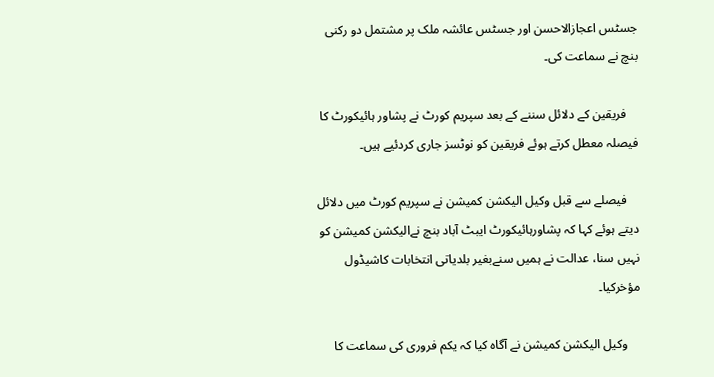جسٹس اعجازالاحسن اور جسٹس عائشہ ملک پر مشتمل دو رکنی بنچ نے سماعت کی۔

    فریقین کے دلائل سننے کے بعد سپریم کورٹ نے پشاور ہائیکورٹ کا فیصلہ معطل کرتے ہوئے فریقین کو نوٹسز جاری کردئیے ہیں۔

    فیصلے سے قبل وکیل الیکشن کمیشن نے سپریم کورٹ میں دلائل دیتے ہوئے کہا کہ پشاورہائیکورٹ ایبٹ آباد بنچ نےالیکشن کمیشن کو نہیں سنا، عدالت نے ہمیں سنےبغیر بلدیاتی انتخابات کاشیڈول مؤخرکیا۔

    وکیل الیکشن کمیشن نے آگاہ کیا کہ یکم فروری کی سماعت کا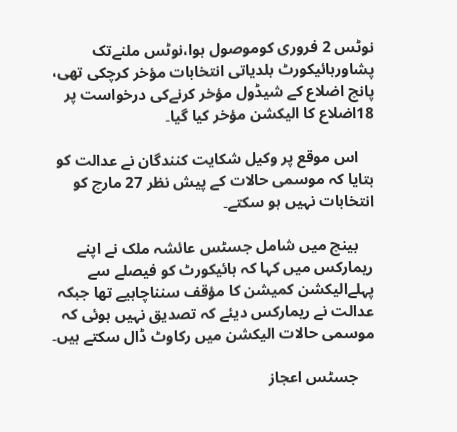نوٹس 2 فروری کوموصول ہوا،نوٹس ملنےتک پشاورہائیکورٹ بلدیاتی انتخابات مؤخر کرچکی تھی، پانچ اضلاع کے شیڈول مؤخر کرنےکی درخواست پر 18اضلاع کا الیکشن مؤخر کیا گیا۔

    اس موقع پر وکیل شکایت کنندگان نے عدالت کو بتایا کہ موسمی حالات کے پیش نظر 27 مارچ کو انتخابات نہیں ہو سکتے۔

    بینچ میں شامل جسٹس عائشہ ملک نے اپنے ریمارکس میں کہا کہ ہائیکورٹ کو فیصلے سے پہلےالیکشن کمیشن کا مؤقف سنناچاہیے تھا جبکہ عدالت نے ریمارکس دیئے کہ تصدیق نہیں ہوئی کہ موسمی حالات الیکشن میں رکاوٹ ڈال سکتے ہیں۔

    جسٹس اعجاز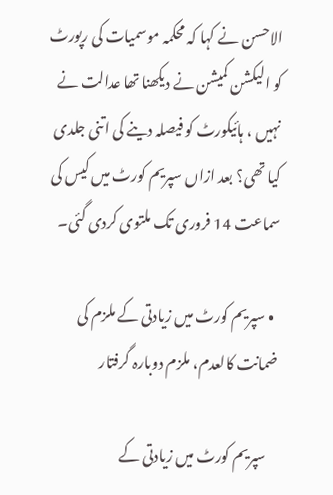الاحسن نے کہا کہ محکمہ موسمیات کی رپورٹ کو الیکشن کمیشن نے دیکھنا تھا عدالت نے نہیں ، ہائیکورٹ کو فیصلہ دینے کی اتنی جلدی کیا تھی؟ بعد ازاں سپریم کورٹ میں کیس کی سماعت 14 فروری تک ملتوی کردی گئی۔

  • سپریم کورٹ میں زیادتی کے ملزم کی ضمانت کالعدم، ملزم دوبارہ گرفتار

    سپریم کورٹ میں زیادتی کے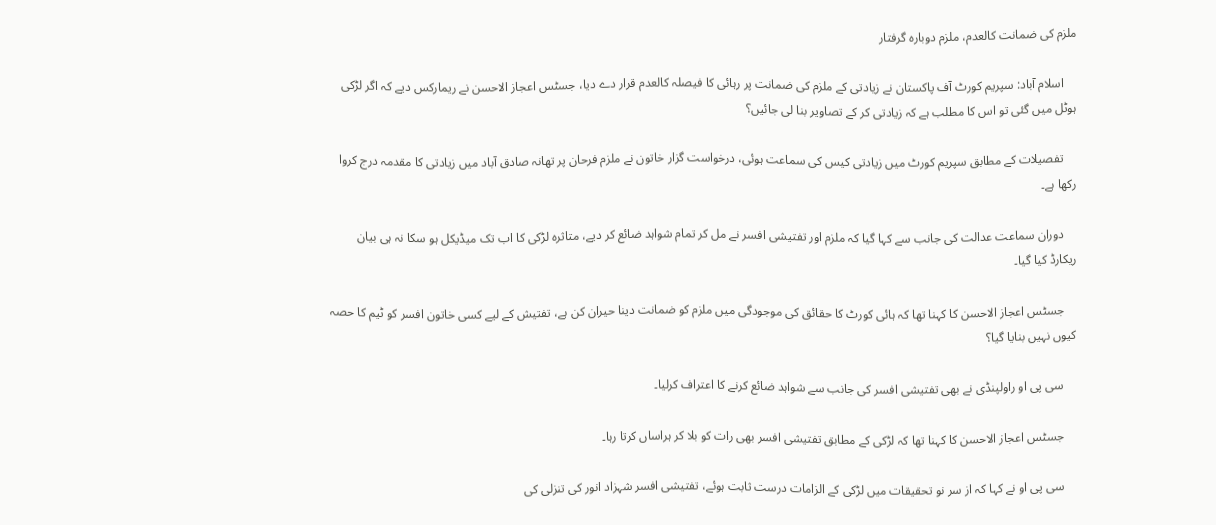ملزم کی ضمانت کالعدم، ملزم دوبارہ گرفتار

    اسلام آباد: سپریم کورٹ آف پاکستان نے زیادتی کے ملزم کی ضمانت پر رہائی کا فیصلہ کالعدم قرار دے دیا، جسٹس اعجاز الاحسن نے ریمارکس دیے کہ اگر لڑکی ہوٹل میں گئی تو اس کا مطلب ہے کہ زیادتی کر کے تصاویر بنا لی جائیں؟

    تفصیلات کے مطابق سپریم کورٹ میں زیادتی کیس کی سماعت ہوئی، درخواست گزار خاتون نے ملزم فرحان پر تھانہ صادق آباد میں زیادتی کا مقدمہ درج کروا رکھا ہے۔

    دوران سماعت عدالت کی جانب سے کہا گیا کہ ملزم اور تفتیشی افسر نے مل کر تمام شواہد ضائع کر دیے، متاثرہ لڑکی کا اب تک میڈیکل ہو سکا نہ ہی بیان ریکارڈ کیا گیا۔

    جسٹس اعجاز الاحسن کا کہنا تھا کہ ہائی کورٹ کا حقائق کی موجودگی میں ملزم کو ضمانت دینا حیران کن ہے، تفتیش کے لیے کسی خاتون افسر کو ٹیم کا حصہ کیوں نہیں بنایا گیا؟

    سی پی او راولپنڈی نے بھی تفتیشی افسر کی جانب سے شواہد ضائع کرنے کا اعتراف کرلیا۔

    جسٹس اعجاز الاحسن کا کہنا تھا کہ لڑکی کے مطابق تفتیشی افسر بھی رات کو بلا کر ہراساں کرتا رہا۔

    سی پی او نے کہا کہ از سر نو تحقیقات میں لڑکی کے الزامات درست ثابت ہوئے، تفتیشی افسر شہزاد انور کی تنزلی کی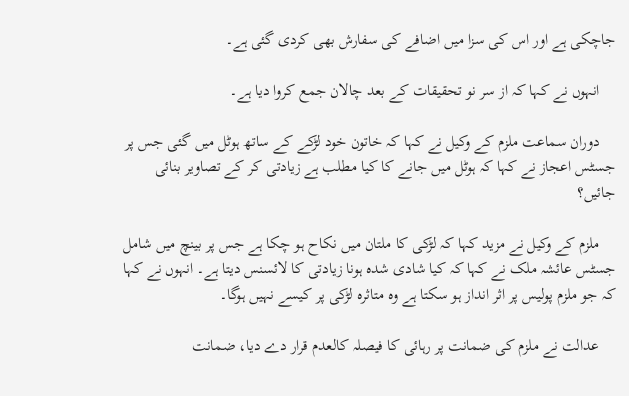جاچکی ہے اور اس کی سزا میں اضافے کی سفارش بھی کردی گئی ہے۔

    انہوں نے کہا کہ از سر نو تحقیقات کے بعد چالان جمع کروا دیا ہے۔

    دوران سماعت ملزم کے وکیل نے کہا کہ خاتون خود لڑکے کے ساتھ ہوٹل میں گئی جس پر جسٹس اعجاز نے کہا کہ ہوٹل میں جانے کا کیا مطلب ہے زیادتی کر کے تصاویر بنائی جائیں؟

    ملزم کے وکیل نے مزید کہا کہ لڑکی کا ملتان میں نکاح ہو چکا ہے جس پر بینچ میں شامل جسٹس عائشہ ملک نے کہا کہ کیا شادی شدہ ہونا زیادتی کا لائسنس دیتا ہے۔ انہوں نے کہا کہ جو ملزم پولیس پر اثر انداز ہو سکتا ہے وہ متاثرہ لڑکی پر کیسے نہیں ہوگا۔

    عدالت نے ملزم کی ضمانت پر رہائی کا فیصلہ کالعدم قرار دے دیا، ضمانت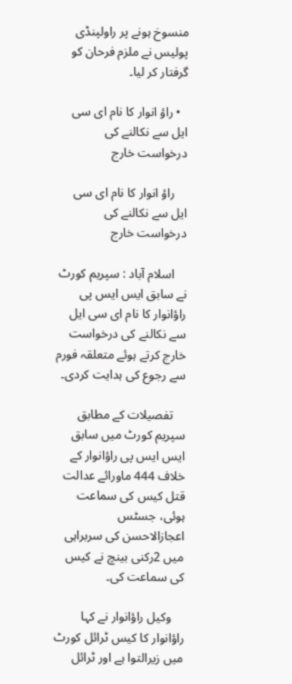منسوخ ہونے پر راولپنڈی پولیس نے ملزم فرحان کو گرفتار کر لیا۔

  • راؤ انوار کا نام ای سی ایل سے نکالنے کی درخواست خارج

    راؤ انوار کا نام ای سی ایل سے نکالنے کی درخواست خارج

    اسلام آباد : سپریم کورٹ نے سابق ایس ایس پی راؤانوار کا نام ای سی ایل سے نکالنے کی درخواست خارج کرتے ہوئے متعلقہ فورم سے رجوع کی ہدایت کردی۔

    تفصیلات کے مطابق سپریم کورٹ میں سابق ایس ایس پی راؤانوار کے خلاف 444 ماورائے عدالت قتل کیس کی سماعت ہوئی، جسٹس اعجازالاحسن کی سربراہی میں 2رکنی بینچ نے کیس کی سماعت کی۔

    وکیل راؤانوار نے کہا راؤانوار کا کیس ٹرائل کورٹ میں زیرالتوا ہے اور ٹرائل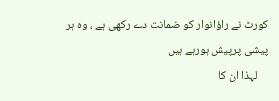کورٹ نے راؤانوار کو ضمانت دے رکھی ہے ، وہ ہر پیشی پرپیش ہورہے ہیں
    لہذا ان کا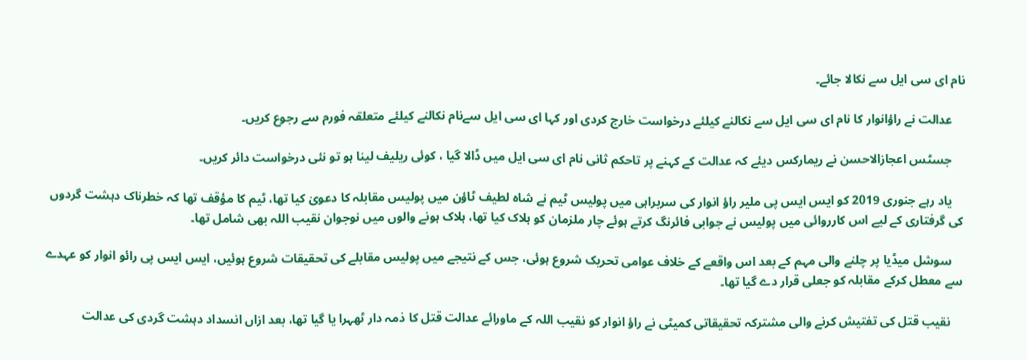نام ای سی ایل سے نکالا جائے۔

    عدالت نے راؤانوار کا نام ای سی ایل سے نکالنے کیلئے درخواست خارج کردی اور کہا ای سی ایل سےنام نکالنے کیلئے متعلقہ فورم سے رجوع کریں۔

    جسٹس اعجازالاحسن نے ریمارکس دیئے کہ عدالت کے کہنے پر تاحکم ثانی نام ای سی ایل میں ڈالا گیا ، کوئی ریلیف لینا ہو تو نئی درخواست دائر کریں۔

    یاد رہے جنوری 2019 کو ایس ایس پی ملیر راؤ انوار کی سربراہی میں پولیس ٹیم نے شاہ لطیف ٹاؤن میں پولیس مقابلہ کا دعویٰ‌ کیا تھا، ٹیم کا مؤقف تھا کہ خطرناک دہشت گردوں کی گرفتاری کے لیے اس کارروائی میں‌ پولیس نے جوابی فائرنگ کرتے ہوئے چار ملزمان کو ہلاک کیا تھا، ہلاک ہونے والوں میں نوجوان نقیب اللہ بھی شامل تھا۔

    سوشل میڈیا پر چلنے والی مہم کے بعد اس واقعے کے خلاف عوامی تحریک شروع ہوئی، جس کے نتیجے میں‌ پولیس مقابلے کی تحقیقات شروع ہوئیں، ایس ایس پی رائو انوار کو عہدے سے معطل کرکے مقابلہ کو جعلی قرار دے گیا تھا۔

    نقیب قتل کی تفتیش کرنے والی مشترکہ تحقیقاتی کمیٹی نے راؤ انوار کو نقیب اللہ کے ماورائے عدالت قتل کا ذمہ دار ٹھہرا یا گیا تھا، بعد ازاں انسداد دہشت گردی کی عدالت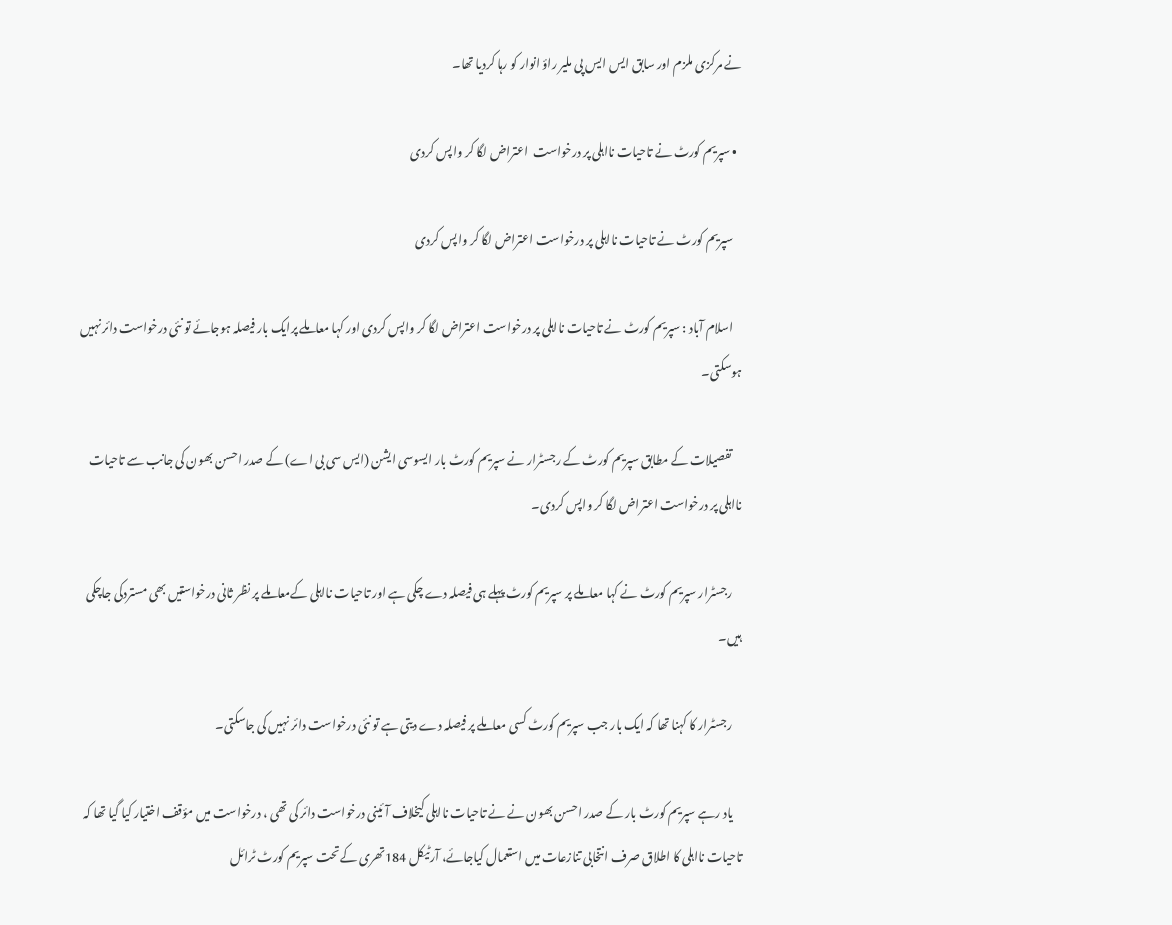نے مرکزی ملزم اور سابق ایس ایس پی ملیر راؤ انوار کو رہا کردیا تھا۔

  • سپریم کورٹ نے تاحیات نااہلی پر درخواست  اعتراض لگا کر واپس کردی

    سپریم کورٹ نے تاحیات نااہلی پر درخواست اعتراض لگا کر واپس کردی

    اسلام آباد : سپریم کورٹ نے تاحیات نااہلی پر درخواست اعتراض لگا کر واپس کردی اور کہا معاملے پرایک بار فیصلہ ہوجائے تو نئی درخواست دائر نہیں ہوسکتی۔

    تفصیلات کے مطابق سپریم کورٹ کے رجسٹرار نے سپریم کورٹ بار ایسوسی ایشن (ایس سی بی اے) کے صدر احسن بھون کی جانب سے تاحیات نااہلی پر درخواست اعتراض لگا کر واپس کردی۔

    رجسٹرار سپریم کورٹ نے کہا معاملے پر سپریم کورٹ پہلے ہی فیصلہ دے چکی ہے اور تاحیات نااہلی کےمعاملے پر نظر ثانی درخواستیں بھی مستردکی جاچکی ہیں۔

    رجسٹرار کا کہنا تھا کہ ایک بار جب سپریم کورٹ کسی معاملے پر فیصلہ دے دیتی ہے تو نئی درخواست دائر نہیں کی جاسکتی۔

    یاد رہے سپریم کورٹ بار کے صدر احسن بھون نے نے تاحیات نااہلی کیخلاف آئینی درخواست دائر کی تھی ، درخواست میں مؤقف اختیار کیا گیا تھا کہ تاحیات نااہلی کا اطلاق صرف انتخابی تنازعات میں استعمال کیاجائے، آرٹیکل 184تھری کےتحت سپریم کورٹ ٹرائل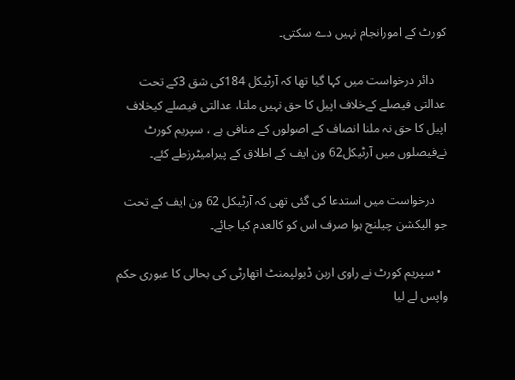کورٹ کے امورانجام نہیں دے سکتی۔

    دائر درخواست میں کہا گیا تھا کہ آرٹیکل 184کی شق 3کے تحت عدالتی فیصلے کےخلاف اپیل کا حق نہیں ملتا، عدالتی فیصلے کیخلاف اپیل کا حق نہ ملنا انصاف کے اصولوں کے منافی ہے ، سپریم کورٹ نےفیصلوں میں آرٹیکل62 ون ایف کے اطلاق کے پیرامیٹرزطے کئے۔

    درخواست میں استدعا کی گئی تھی کہ آرٹیکل 62 ون ایف کے تحت جو الیکشن چیلنج ہوا صرف اس کو کالعدم کیا جائے۔

  • سپریم کورٹ نے راوی اربن ڈیولپمنٹ اتھارٹی کی بحالی کا عبوری حکم واپس لے لیا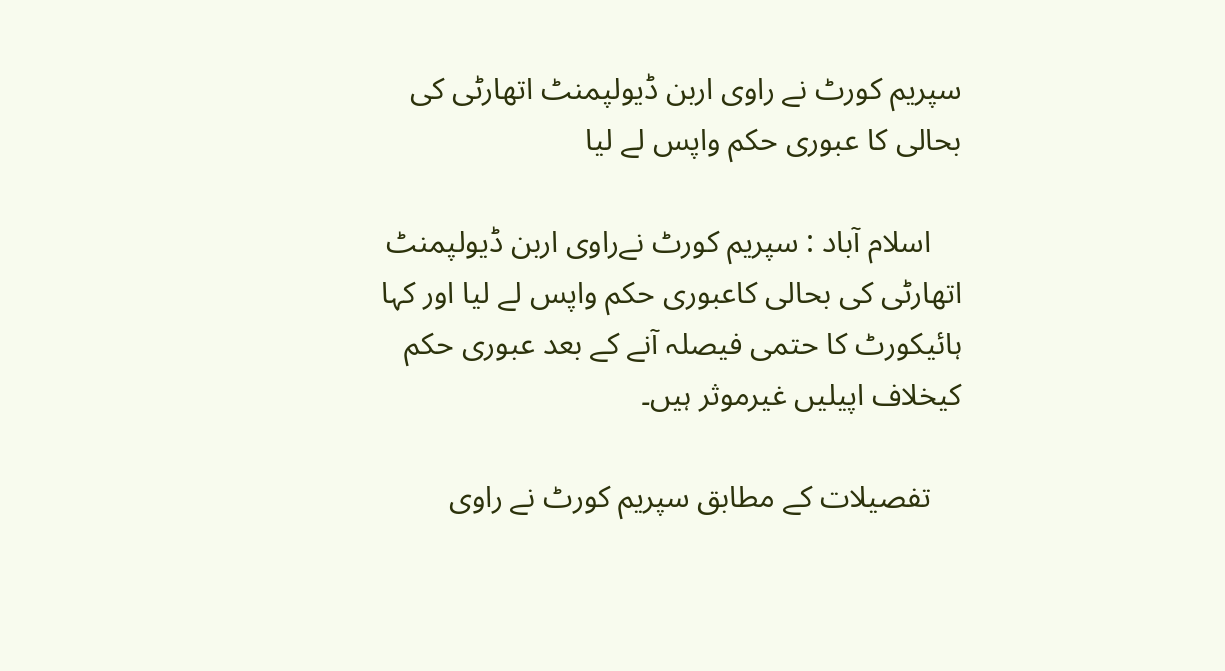سپریم کورٹ نے راوی اربن ڈیولپمنٹ اتھارٹی کی بحالی کا عبوری حکم واپس لے لیا

    اسلام آباد : سپریم کورٹ نےراوی اربن ڈیولپمنٹ اتھارٹی کی بحالی کاعبوری حکم واپس لے لیا اور کہا ہائیکورٹ کا حتمی فیصلہ آنے کے بعد عبوری حکم کیخلاف اپیلیں غیرموثر ہیں۔

    تفصیلات کے مطابق سپریم کورٹ نے راوی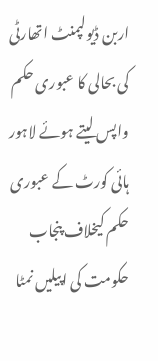اربن ڈیولپمنٹ اتھارٹی کی بحالی کا عبوری حکم واپس لیتے ہوئے لاہور ہائی کورٹ کے عبوری حکم کیخلاف پنجاب حکومت کی اپیلیں نمٹا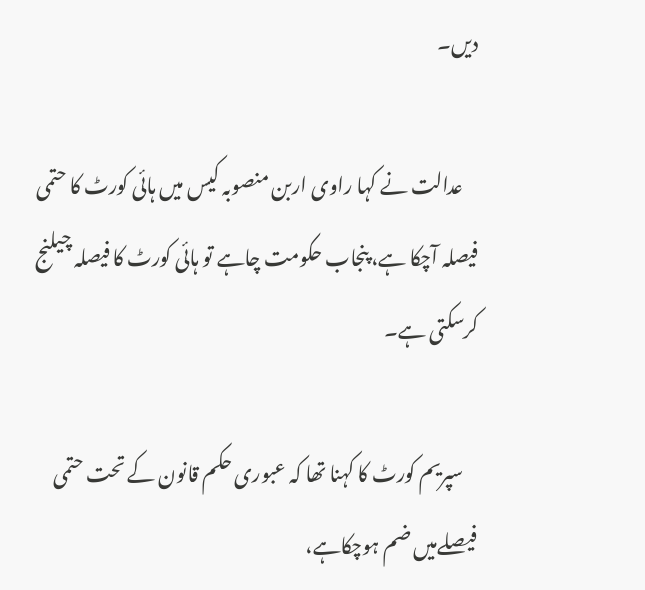دیں۔

    عدالت نے کہا راوی اربن منصوبہ کیس میں ہائی کورٹ کا حتمی فیصلہ آچکا ہے، پنجاب حکومت چاہے تو ہائی کورٹ کا فیصلہ چیلنج کرسکتی ہے۔

    سپریم کورٹ کا کہنا تھا کہ عبوری حکم قانون کے تحت حتمی فیصلےمیں ضم ہوچکاہے،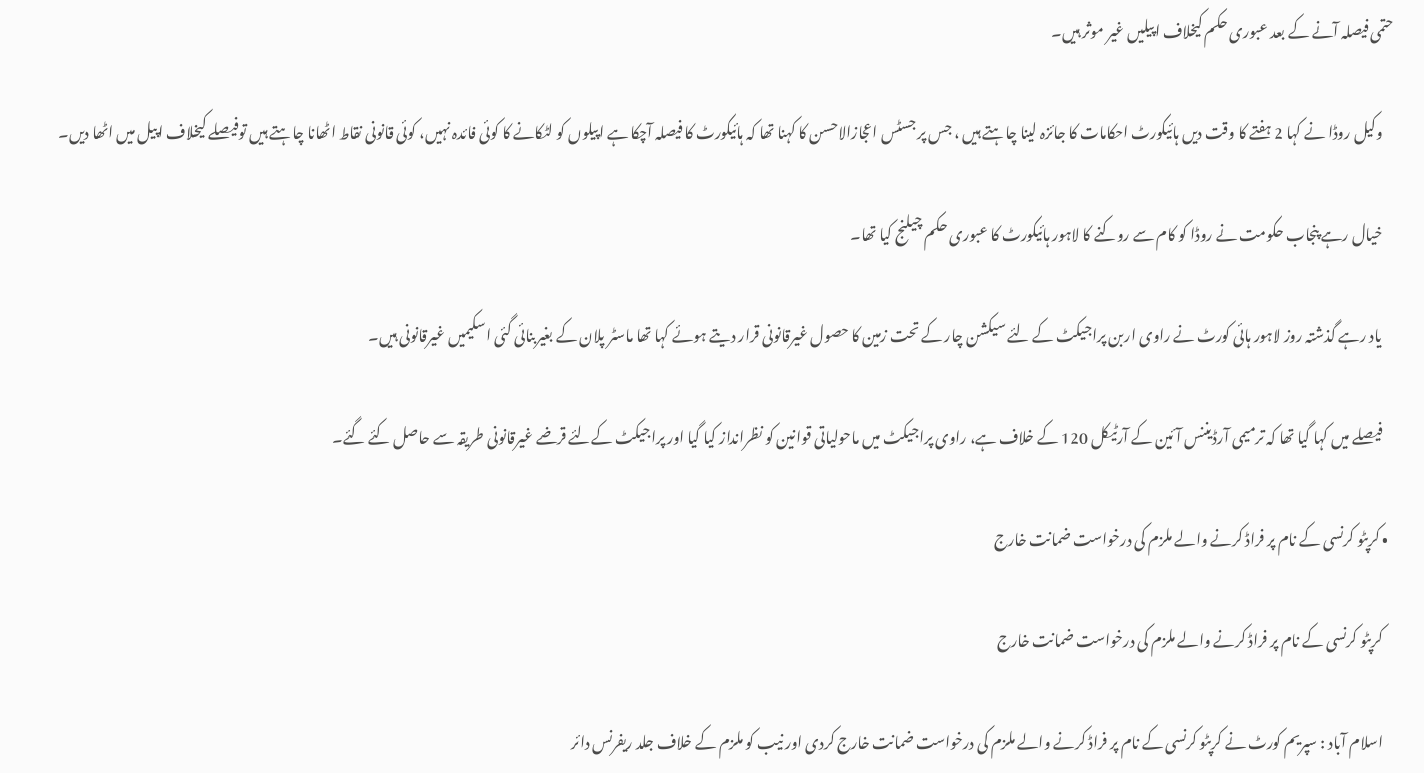حتمی فیصلہ آنے کے بعد عبوری حکم کیخلاف اپیلیں غیر موثر ہیں۔

    وکیل روڈا نے کہا 2 ہفتے کا وقت دیں ہائیکورٹ احکامات کا جائزہ لینا چاہتے ہیں ، جس پر جسٹس اعجازالاحسن کا کہنا تھا کہ ہائیکورٹ کا فیصلہ آچکا ہے اپیلوں کو لٹکانے کا کوئی فائدہ نہیں، کوئی قانونی نقاط اٹھانا چاہتے ہیں توفیصلے کیخلاف اپیل میں اٹھا دیں۔

    خیال رہے پنجاب حکومت نے روڈا کو کام سے روکنے کا لاہور ہائیکورٹ کا عبوری حکم چیلنج کیا تھا۔

    یاد رہے گذشتہ روز لاہور ہائی کورٹ نے راوی اربن پراجیکٹ کے لئے سیکشن چار کے تحت زمین کا حصول غیرقانونی قرار دیتے ہوئے کہا تھا ماسٹر پلان کے بغیربنائی گئی اسکیمیں غیرقانونی ہیں۔

    فیصلے میں کہا گیا تھا کہ ترمیمی آرڈیننس آئین کے آرٹیکل 120 کے خلاف ہے، راوی پراجیکٹ میں ماحولیاتی قوانین کو نظرانداز کیا گیا اور پراجیکٹ کےلئے قرضے غیرقانونی طریقہ سے حاصل کئے گئے۔

  • کرپٹو کرنسی کے نام پر فراڈ کرنے والے ملزم کی درخواست ضمانت خارج

    کرپٹو کرنسی کے نام پر فراڈ کرنے والے ملزم کی درخواست ضمانت خارج

    اسلام آباد : سپریم کورٹ نے کرپٹو کرنسی کے نام پر فراڈ کرنے والے ملزم کی درخواست ضمانت خارج کردی اور نیب کو ملزم کے خلاف جلد ریفرنس دائر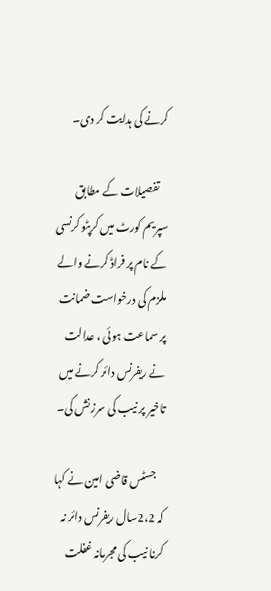کرنے کی ہدایت کر دی۔

    تفصیلات کے مطابق سپریم کورٹ میں کرپٹو کرنسی کے نام پر فراڈ کرنے والے ملزم کی درخواست ضمانت پر سماعت ہوئی ، عدالت نے ریفرنس دائر کرنے میں تاخیر پر نیب کی سرزنش کی۔

    جسٹس قاضی امین نے کہا کہ 2،2سال ریفرنس دائر نہ کرنا نیب کی مجرمانہ غفلت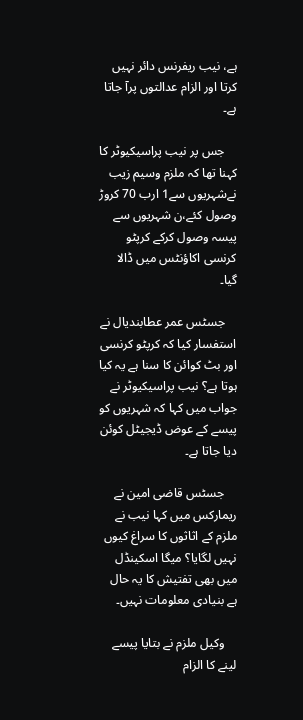ہے، نیب ریفرنس دائر نہیں کرتا اور الزام عدالتوں پرآ جاتا ہے۔

    جس پر نیب پراسیکیوٹر کا کہنا تھا کہ ملزم وسیم زیب نےشہریوں سے1 ارب 70 کروڑ وصول کئے،ن شہریوں سے پیسہ وصول کرکے کرپٹو کرنسی اکاؤنٹس میں ڈالا گیا۔

    جسٹس عمر عطابندیال نے استفسار کیا کہ کرپٹو کرنسی اور بٹ کوائن کا سنا ہے یہ کیا ہوتا ہے؟ نیب پراسیکیوٹر نے جواب میں کہا کہ شہریوں کو پیسے کے عوض ڈیجیٹل کوئن دیا جاتا ہے۔

    جسٹس قاضی امین نے ریمارکس میں کہا نیب نے ملزم کے اثاثوں کا سراغ کیوں نہیں لگایا؟ میگا اسکینڈل میں بھی تفتیش کا یہ حال ہے بنیادی معلومات نہیں۔

    وکیل ملزم نے بتایا پیسے لینے کا الزام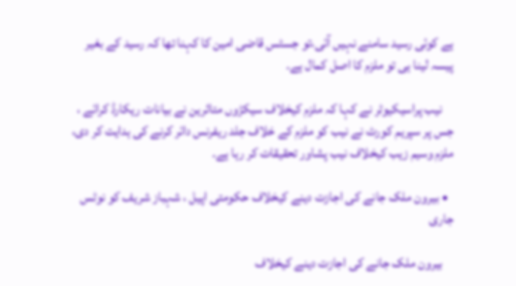ہے کوئی رسید سامنے نہیں آئی،تو جسٹس قاضی امین کا کہنا تھا کہ رسید کے بغیر پیسہ لینا ہی تو ملزم کا اصل کمال ہے۔

    نیب پراسیکیوٹر نے کہا کہ ملزم کیخلاف سیکڑوں متاثرین نے بیانات ریکارڈ کرائے ، جس پر سپریم کورٹ نے نیب کو ملزم کے خلاف جلد ریفرنس دائر کرنے کی ہدایت کر دی، ملزم وسیم زیب کیخلاف نیب پشاور تحقیقات کر رہا ہے۔

  • بیرون ملک جانے کی اجازت دینے کیخلاف حکومتی اپیل ، شہباز شریف کو نوٹس جاری

    بیرون ملک جانے کی اجازت دینے کیخلاف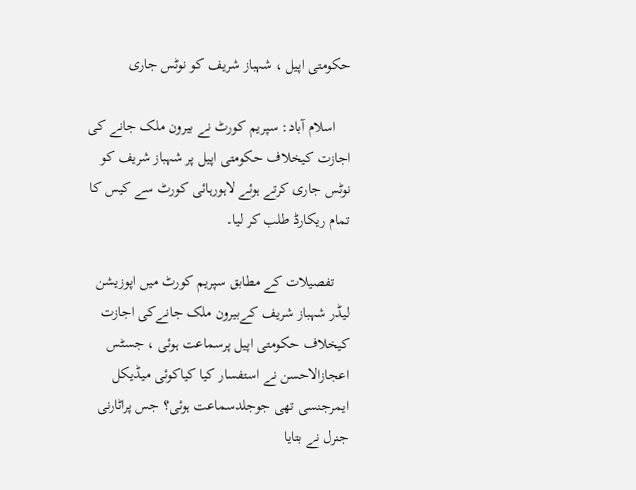حکومتی اپیل ، شہباز شریف کو نوٹس جاری

    اسلام آباد: سپریم کورٹ نے بیرون ملک جانے کی اجازت کیخلاف حکومتی اپیل پر شہباز شریف کو نوٹس جاری کرتے ہوئے لاہورہائی کورٹ سے کیس کا تمام ریکارڈ طلب کر لیا۔

    تفصیلات کے مطابق سپریم کورٹ میں اپوزیشن لیڈر شہباز شریف کےبیرون ملک جانےکی اجازت کیخلاف حکومتی اپیل پرسماعت ہوئی ، جسٹس اعجازالاحسن نے استفسار کیا کیاکوئی میڈیکل ایمرجنسی تھی جوجلدسماعت ہوئی؟ جس پراٹارنی جنرل نے بتایا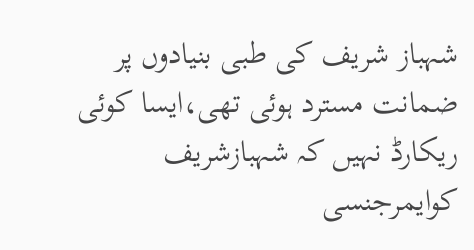شہباز شریف کی طبی بنیادوں پر ضمانت مسترد ہوئی تھی،ایسا کوئی ریکارڈ نہیں کہ شہبازشریف کوایمرجنسی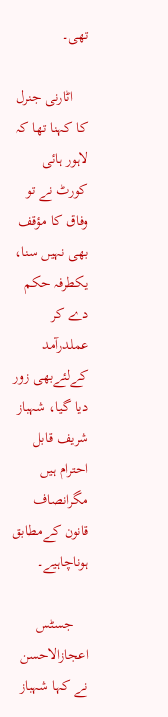تھی۔

    اٹارنی جنرل کا کہنا تھا کہ لاہور ہائی کورٹ نے تو وفاق کا مؤقف بھی نہیں سنا، یکطرفہ حکم دے کر عملدرآمد کےلئےبھی زور دیا گیا، شہباز شریف قابل احترام ہیں مگرانصاف قانون کےمطابق ہوناچاہیے۔

    جسٹس اعجازالاحسن نے کہا شہباز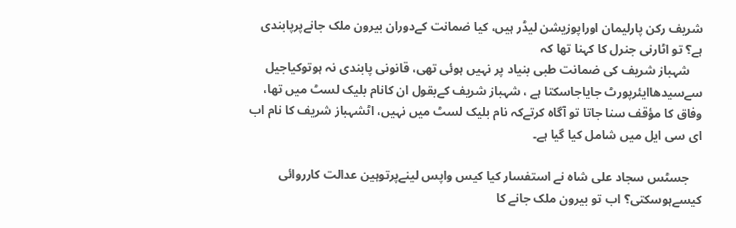شریف رکن پارلیمان اوراپوزیشن لیڈر ہیں، کیا ضمانت کےدوران بیرون ملک جانےپرپابندی ہے؟ تو اٹارنی جنرل کا کہنا تھا کہ
    شہباز شریف کی ضمانت طبی بنیاد پر نہیں ہوئی تھی، قانونی پابندی نہ ہوتوکیاجیل سےسیدھاایئرپورٹ جایاجاسکتا ہے ، شہباز شریف کےبقول ان کانام بلیک لسٹ میں تھا، وفاق کا مؤقف سنا جاتا تو آگاہ کرتےکہ نام بلیک لسٹ میں نہیں، اٹشہباز شریف کا نام اب ای سی ایل میں شامل کیا گیا ہے۔

    جسٹس سجاد علی شاہ نے استفسار کیا کیس واپس لینےپرتوہین عدالت کارروائی کیسےہوسکتی؟ اب تو بیرون ملک جانے کا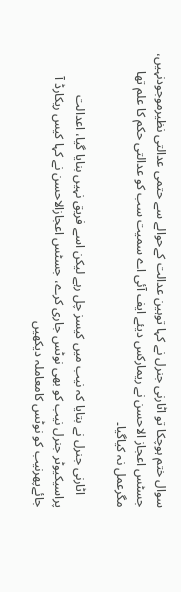سوال ختم ہوچکا تو اٹارنی جنرل نے کہا توہین عدالت کےحوالے سے حتمی عدالتی نظیرموجودنہیں، جسٹس اعجاز الاحسن نے ریمارکس دیئے ایف آئی اے سمیت سب کو عدالتی حکم کا علم تھا مگرعمل نہ کیاگیا۔

    اٹارنی جنرل نے بتایا کہ نیب میں کیسز چل رہے لیکن اسے فریق نہیں بنایا گیا، اعدالت پراسیکیوٹر جنرل نیب کو بھی نوٹس جاری کرے، جسٹس اعجازالاحسن نے کہا کیس ریکارڈ آ جائےپھرنیب کو نوٹس کامعاملہ دیکھیں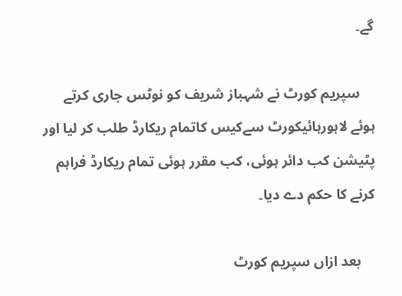گے۔

    سپریم کورٹ نے شہباز شریف کو نوٹس جاری کرتے ہوئے لاہورہائیکورٹ سےکیس کاتمام ریکارڈ طلب کر لیا اور پٹیشن کب دائر ہوئی، کب مقرر ہوئی تمام ریکارڈ فراہم کرنے کا حکم دے دیا۔

    بعد ازاں سپریم کورٹ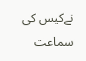نےکیس کی سماعت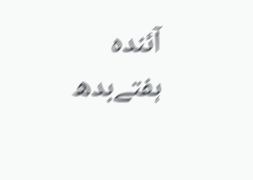آئندہ ہفتےبدھ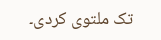تک ملتوی کردی۔